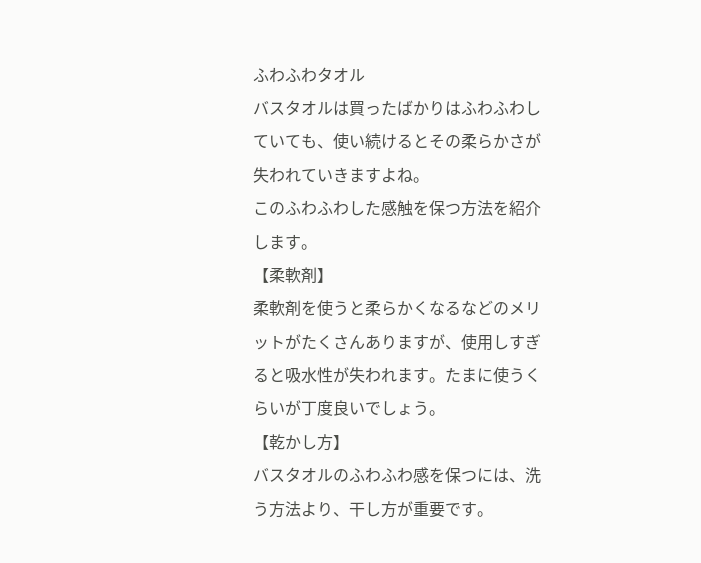ふわふわタオル
バスタオルは買ったばかりはふわふわしていても、使い続けるとその柔らかさが失われていきますよね。
このふわふわした感触を保つ方法を紹介します。
【柔軟剤】
柔軟剤を使うと柔らかくなるなどのメリットがたくさんありますが、使用しすぎると吸水性が失われます。たまに使うくらいが丁度良いでしょう。
【乾かし方】
バスタオルのふわふわ感を保つには、洗う方法より、干し方が重要です。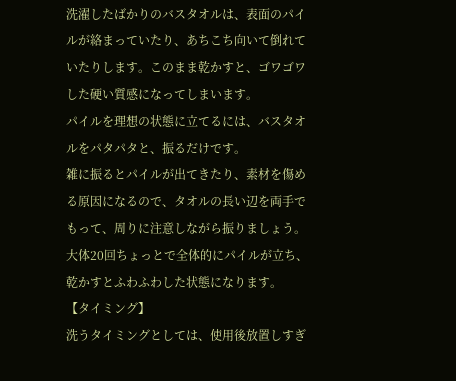洗濯したばかりのバスタオルは、表面のパイルが絡まっていたり、あちこち向いて倒れていたりします。このまま乾かすと、ゴワゴワした硬い質感になってしまいます。
パイルを理想の状態に立てるには、バスタオルをパタパタと、振るだけです。
雑に振るとパイルが出てきたり、素材を傷める原因になるので、タオルの長い辺を両手でもって、周りに注意しながら振りましょう。
大体20回ちょっとで全体的にパイルが立ち、乾かすとふわふわした状態になります。
【タイミング】
洗うタイミングとしては、使用後放置しすぎ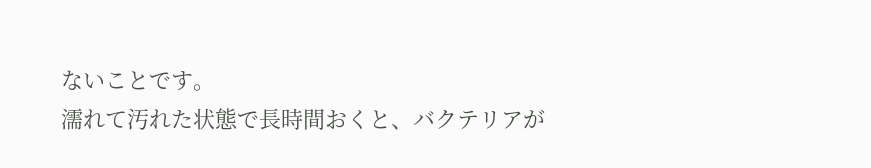ないことです。
濡れて汚れた状態で長時間おくと、バクテリアが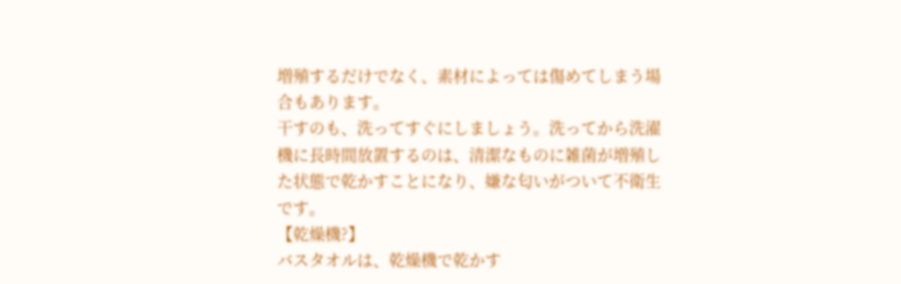増殖するだけでなく、素材によっては傷めてしまう場合もあります。
干すのも、洗ってすぐにしましょう。洗ってから洗濯機に長時間放置するのは、清潔なものに雑菌が増殖した状態で乾かすことになり、嫌な匂いがついて不衛生です。
【乾燥機?】
バスタオルは、乾燥機で乾かす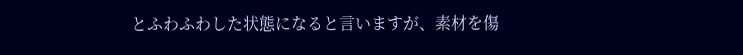とふわふわした状態になると言いますが、素材を傷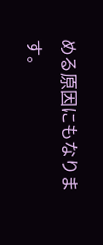める原因にもなります。